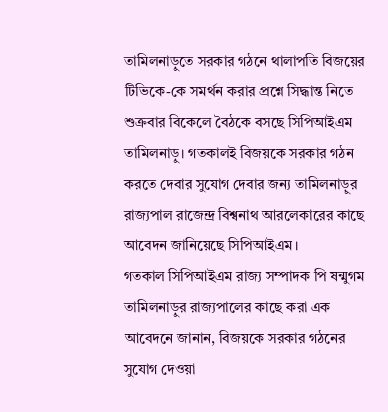তামিলনাড়ুতে সরকার গঠনে থালাপতি বিজয়ের টিভিকে-কে সমর্থন করার প্রশ্নে সিদ্ধান্ত নিতে শুক্রবার বিকেলে বৈঠকে বসছে সিপিআইএম তামিলনাড়ু। গতকালই বিজয়কে সরকার গঠন করতে দেবার সুযোগ দেবার জন্য তামিলনাড়ুর রাজ্যপাল রাজেন্দ্র বিশ্বনাথ আরলেকারের কাছে আবেদন জানিয়েছে সিপিআইএম।
গতকাল সিপিআইএম রাজ্য সম্পাদক পি ষন্মুগম তামিলনাড়ুর রাজ্যপালের কাছে করা এক আবেদনে জানান, বিজয়কে সরকার গঠনের সুযোগ দেওয়া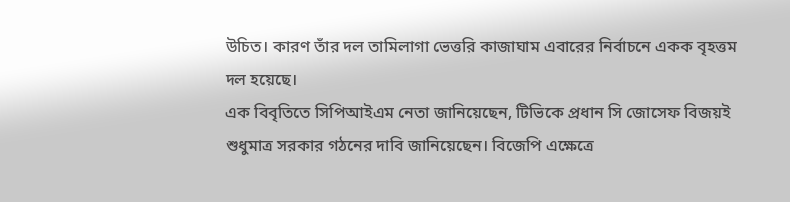উচিত। কারণ তাঁর দল তামিলাগা ভেত্তরি কাজাঘাম এবারের নির্বাচনে একক বৃহত্তম দল হয়েছে।
এক বিবৃতিতে সিপিআইএম নেতা জানিয়েছেন, টিভিকে প্রধান সি জোসেফ বিজয়ই শুধুমাত্র সরকার গঠনের দাবি জানিয়েছেন। বিজেপি এক্ষেত্রে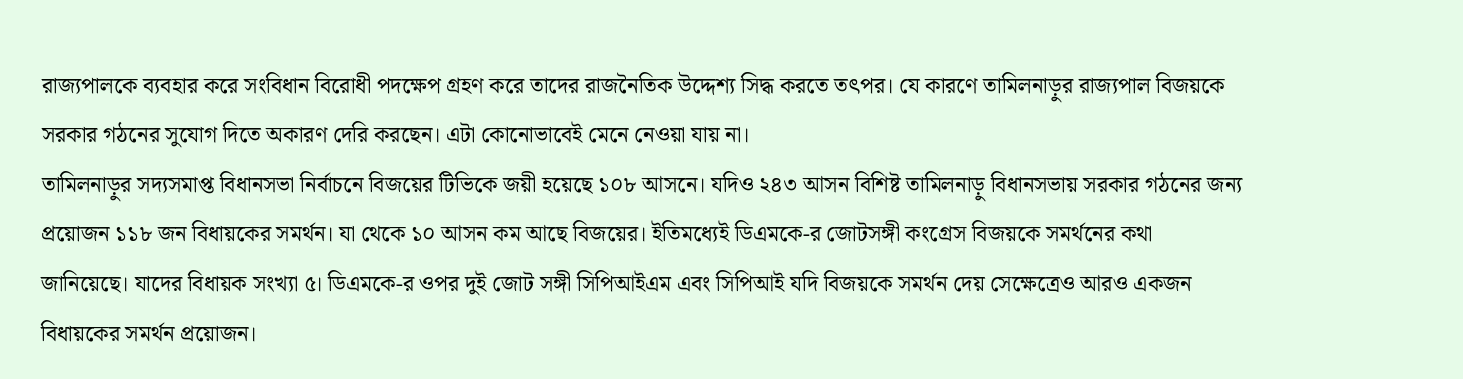রাজ্যপালকে ব্যবহার করে সংবিধান বিরোধী পদক্ষেপ গ্রহণ করে তাদের রাজনৈতিক উদ্দেশ্য সিদ্ধ করতে তৎপর। যে কারণে তামিলনাড়ুর রাজ্যপাল বিজয়কে সরকার গঠনের সুযোগ দিতে অকারণ দেরি করছেন। এটা কোনোভাবেই মেনে নেওয়া যায় না।
তামিলনাড়ুর সদ্যসমাপ্ত বিধানসভা নির্বাচনে বিজয়ের টিভিকে জয়ী হয়েছে ১০৮ আসনে। যদিও ২৪৩ আসন বিশিষ্ট তামিলনাড়ু বিধানসভায় সরকার গঠনের জন্য প্রয়োজন ১১৮ জন বিধায়কের সমর্থন। যা থেকে ১০ আসন কম আছে বিজয়ের। ইতিমধ্যেই ডিএমকে-র জোটসঙ্গী কংগ্রেস বিজয়কে সমর্থনের কথা জানিয়েছে। যাদের বিধায়ক সংখ্যা ৫। ডিএমকে-র ওপর দুই জোট সঙ্গী সিপিআইএম এবং সিপিআই যদি বিজয়কে সমর্থন দেয় সেক্ষেত্রেও আরও একজন বিধায়কের সমর্থন প্রয়োজন।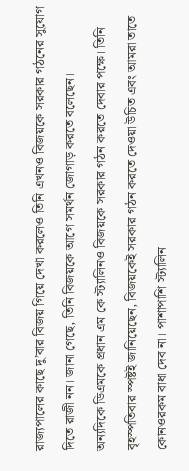রাজ্যপালের কাছে দু’বার বিজয় গিয়ে দেখা করলেও তিনি এখনও বিজয়কে সরকার গঠনের সুযোগ দিতে রাজী নন। জানা গেছে, তিনি বিজয়কে আগে সমর্থন জোগাড় করতে বলেছেন।
অন্যদিকে ডিএমকে প্রধান এম কে স্ট্যালিনও বিজয়কে সরকার গঠন করতে দেবার পক্ষে। তিনি বৃহস্পতিবার স্পষ্টই জানিয়েছেন, বিজয়কেই সরকার গঠন করতে দেওয়া উচিত এবং আমরা তাতে কোনওরকম বাধা দেব না। পাশাপাশি স্ট্যালিন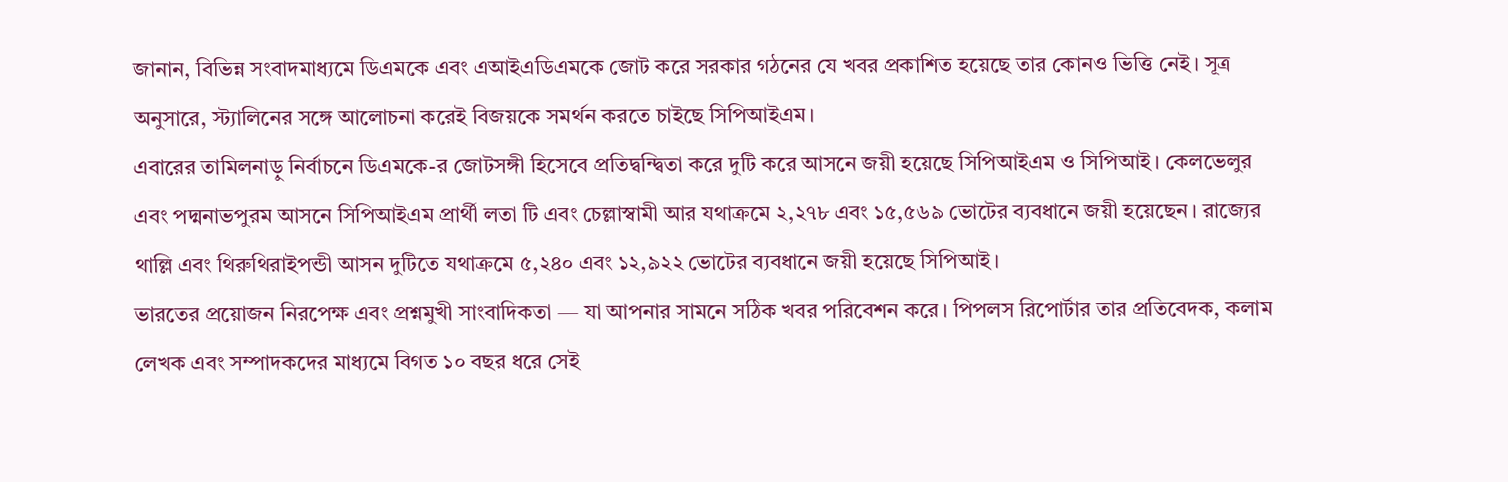জানান, বিভিন্ন সংবাদমাধ্যমে ডিএমকে এবং এআইএডিএমকে জোট করে সরকার গঠনের যে খবর প্রকাশিত হয়েছে তার কোনও ভিত্তি নেই। সূত্র অনুসারে, স্ট্যালিনের সঙ্গে আলোচনা করেই বিজয়কে সমর্থন করতে চাইছে সিপিআইএম।
এবারের তামিলনাড়ু নির্বাচনে ডিএমকে-র জোটসঙ্গী হিসেবে প্রতিদ্বন্দ্বিতা করে দুটি করে আসনে জয়ী হয়েছে সিপিআইএম ও সিপিআই। কেলভেলুর এবং পদ্মনাভপুরম আসনে সিপিআইএম প্রার্থী লতা টি এবং চেল্লাস্বামী আর যথাক্রমে ২,২৭৮ এবং ১৫,৫৬৯ ভোটের ব্যবধানে জয়ী হয়েছেন। রাজ্যের থাল্লি এবং থিরুথিরাইপন্ডী আসন দুটিতে যথাক্রমে ৫,২৪০ এবং ১২,৯২২ ভোটের ব্যবধানে জয়ী হয়েছে সিপিআই।
ভারতের প্রয়োজন নিরপেক্ষ এবং প্রশ্নমুখী সাংবাদিকতা — যা আপনার সামনে সঠিক খবর পরিবেশন করে। পিপলস রিপোর্টার তার প্রতিবেদক, কলাম লেখক এবং সম্পাদকদের মাধ্যমে বিগত ১০ বছর ধরে সেই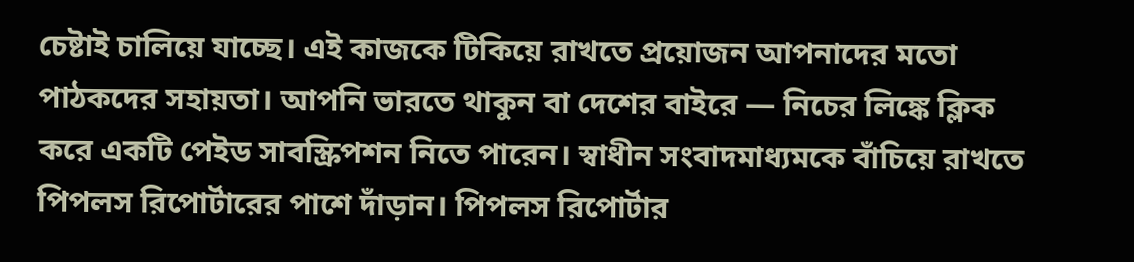চেষ্টাই চালিয়ে যাচ্ছে। এই কাজকে টিকিয়ে রাখতে প্রয়োজন আপনাদের মতো পাঠকদের সহায়তা। আপনি ভারতে থাকুন বা দেশের বাইরে — নিচের লিঙ্কে ক্লিক করে একটি পেইড সাবস্ক্রিপশন নিতে পারেন। স্বাধীন সংবাদমাধ্যমকে বাঁচিয়ে রাখতে পিপলস রিপোর্টারের পাশে দাঁড়ান। পিপলস রিপোর্টার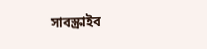সাবস্ক্রাইব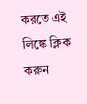করতে এই লিঙ্কে ক্লিক করুন